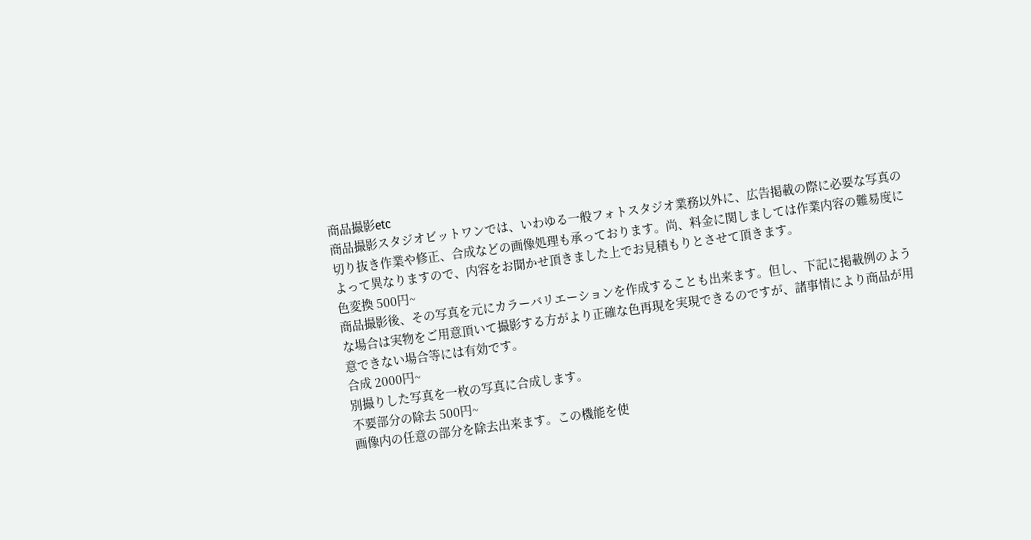商品撮影etc
商品撮影スタジオビットワンでは、いわゆる一般フォトスタジオ業務以外に、広告掲載の際に必要な写真の切り抜き作業や修正、合成などの画像処理も承っております。尚、料金に関しましては作業内容の難易度によって異なりますので、内容をお聞かせ頂きました上でお見積もりとさせて頂きます。
色変換 500円~
商品撮影後、その写真を元にカラーバリエーションを作成することも出来ます。但し、下記に掲載例のような場合は実物をご用意頂いて撮影する方がより正確な色再現を実現できるのですが、諸事情により商品が用意できない場合等には有効です。
合成 2000円~
別撮りした写真を一枚の写真に合成します。
不要部分の除去 500円~
画像内の任意の部分を除去出来ます。この機能を使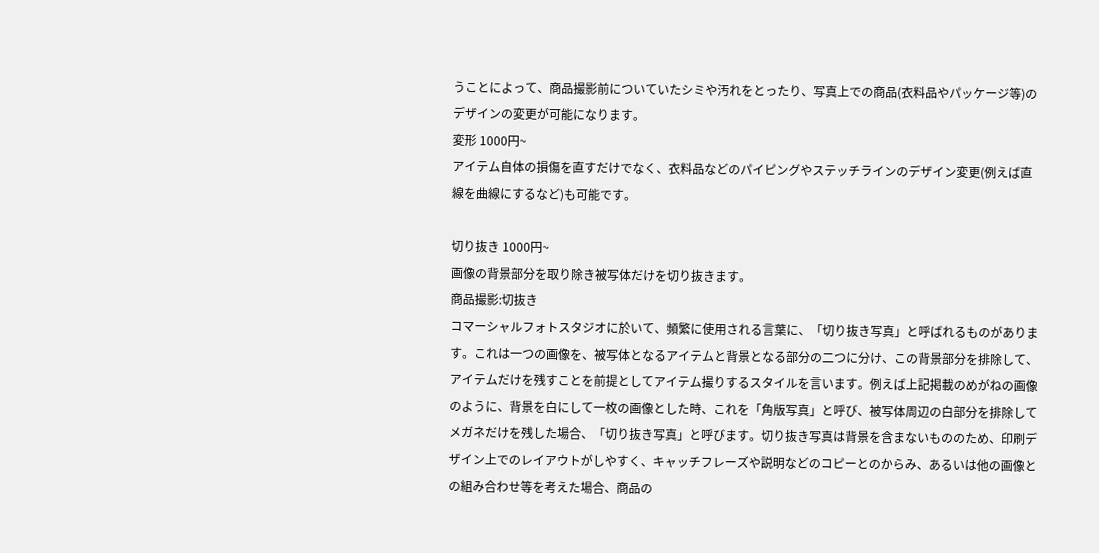うことによって、商品撮影前についていたシミや汚れをとったり、写真上での商品(衣料品やパッケージ等)のデザインの変更が可能になります。
変形 1000円~
アイテム自体の損傷を直すだけでなく、衣料品などのパイピングやステッチラインのデザイン変更(例えば直線を曲線にするなど)も可能です。

切り抜き 1000円~
画像の背景部分を取り除き被写体だけを切り抜きます。
商品撮影:切抜き
コマーシャルフォトスタジオに於いて、頻繁に使用される言葉に、「切り抜き写真」と呼ばれるものがあります。これは一つの画像を、被写体となるアイテムと背景となる部分の二つに分け、この背景部分を排除して、アイテムだけを残すことを前提としてアイテム撮りするスタイルを言います。例えば上記掲載のめがねの画像のように、背景を白にして一枚の画像とした時、これを「角版写真」と呼び、被写体周辺の白部分を排除してメガネだけを残した場合、「切り抜き写真」と呼びます。切り抜き写真は背景を含まないもののため、印刷デザイン上でのレイアウトがしやすく、キャッチフレーズや説明などのコピーとのからみ、あるいは他の画像との組み合わせ等を考えた場合、商品の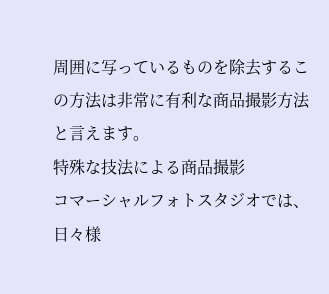周囲に写っているものを除去するこの方法は非常に有利な商品撮影方法と言えます。
特殊な技法による商品撮影
コマーシャルフォトスタジオでは、日々様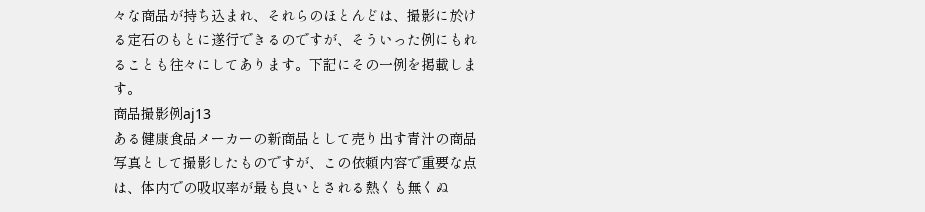々な商品が持ち込まれ、それらのほとんどは、撮影に於ける定石のもとに遂行できるのですが、そういった例にもれることも往々にしてあります。下記にその一例を掲載します。
商品撮影例aj13
ある健康食品メーカーの新商品として売り出す青汁の商品写真として撮影したものですが、この依頼内容で重要な点は、体内での吸収率が最も良いとされる熱くも無くぬ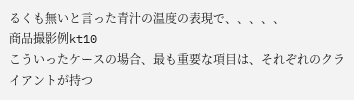るくも無いと言った青汁の温度の表現で、、、、、
商品撮影例kt10
こういったケースの場合、最も重要な項目は、それぞれのクライアントが持つ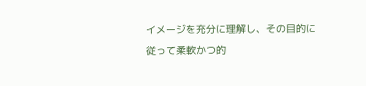イメージを充分に理解し、その目的に従って柔軟かつ的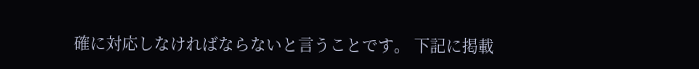確に対応しなければならないと言うことです。 下記に掲載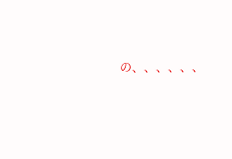の、、、、、、